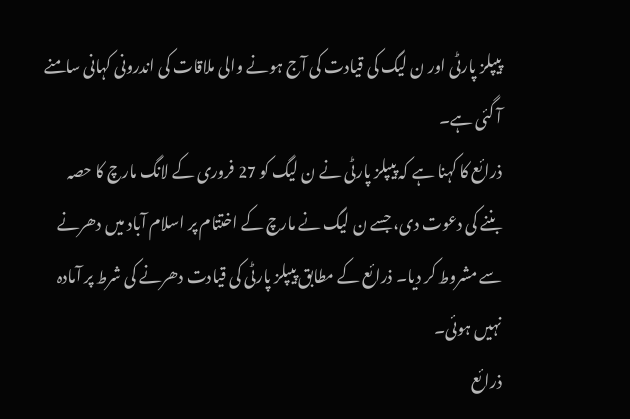پیپلز پارٹی اور ن لیگ کی قیادت کی آج ہونے والی ملاقات کی اندرونی کہانی سامنے آ گئی ہے۔
ذرائع کا کہنا ہے کہ پیپلز پارٹی نے ن لیگ کو 27 فروری کے لانگ مارچ کا حصہ بننے کی دعوت دی، جسے ن لیگ نے مارچ کے اختتام پر اسلام آباد میں دھرنے سے مشروط کر دیا۔ ذرائع کے مطابق پیپلز پارٹی کی قیادت دھرنے کی شرط پر آمادہ نہیں ہوئی۔
ذرائع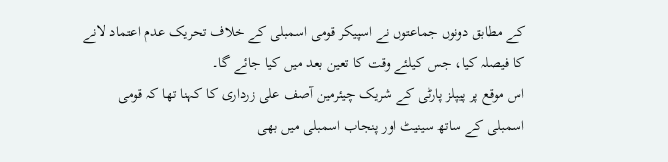کے مطابق دونوں جماعتوں نے اسپیکر قومی اسمبلی کے خلاف تحریک عدم اعتماد لانے کا فیصلہ کیا، جس کیلئے وقت کا تعین بعد میں کیا جائے گا۔
اس موقع پر پیپلز پارٹی کے شریک چیئرمین آصف علی زرداری کا کہنا تھا کہ قومی اسمبلی کے ساتھ سینیٹ اور پنجاب اسمبلی میں بھی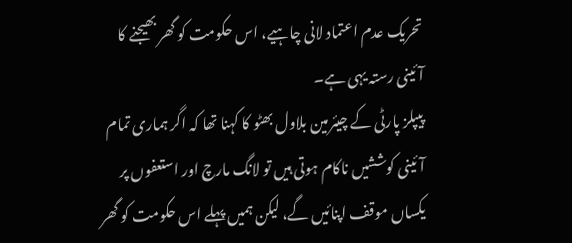تحریک عدم اعتماد لانی چاہیے، اس حکومت کو گھر بھیجنے کا آئینی رستہ یہی ہے۔
پیپلز پارٹی کے چیئرمین بلاول بھٹو کا کہنا تھا کہ اگر ہماری تمام آئینی کوششیں ناکام ہوتی ہیں تو لانگ مارچ اور استعفوں پر یکساں موقف اپنائیں گے، لیکن ہمیں پہلے اس حکومت کو گھر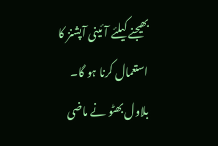بھیجنے کیلئے آئینی آپشنز کا استعمال کرنا ہو گا۔
بلاول بھٹو نے ماضی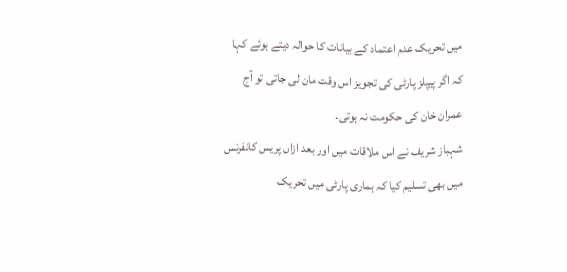میں تحریک عدم اعتماد کے بیانات کا حوالہ دیتے ہوئے کہا کہ اگر پیپلز پارٹی کی تجویز اس وقت مان لی جاتی تو آج عمران خان کی حکومت نہ ہوتی۔
شہباز شریف نے اس ملاقات میں اور بعد ازاں پریس کانفرنس میں بھی تسلیم کیا کہ ہماری پارٹی میں تحریک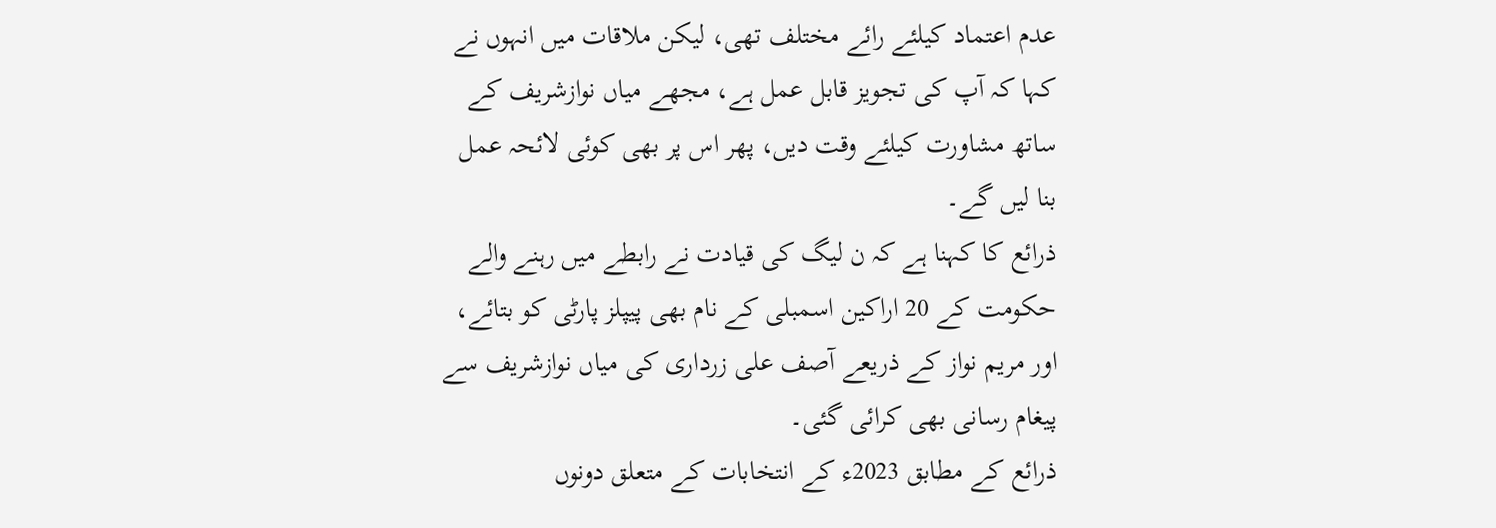عدم اعتماد کیلئے رائے مختلف تھی، لیکن ملاقات میں انہوں نے کہا کہ آپ کی تجویز قابل عمل ہے، مجھے میاں نوازشریف کے ساتھ مشاورت کیلئے وقت دیں، پھر اس پر بھی کوئی لائحہ عمل بنا لیں گے۔
ذرائع کا کہنا ہے کہ ن لیگ کی قیادت نے رابطے میں رہنے والے حکومت کے 20 اراکین اسمبلی کے نام بھی پیپلز پارٹی کو بتائے، اور مریم نواز کے ذریعے آصف علی زرداری کی میاں نوازشریف سے پیغام رسانی بھی کرائی گئی۔
ذرائع کے مطابق 2023ء کے انتخابات کے متعلق دونوں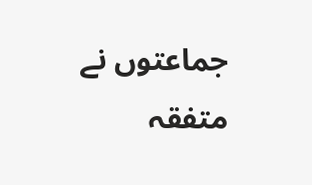جماعتوں نے متفقہ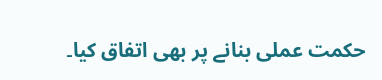حکمت عملی بنانے پر بھی اتفاق کیا۔